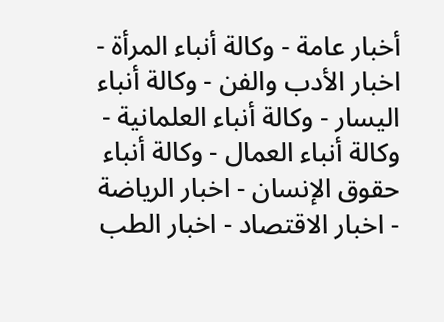أخبار عامة - وكالة أنباء المرأة - اخبار الأدب والفن - وكالة أنباء اليسار - وكالة أنباء العلمانية - وكالة أنباء العمال - وكالة أنباء حقوق الإنسان - اخبار الرياضة - اخبار الاقتصاد - اخبار الطب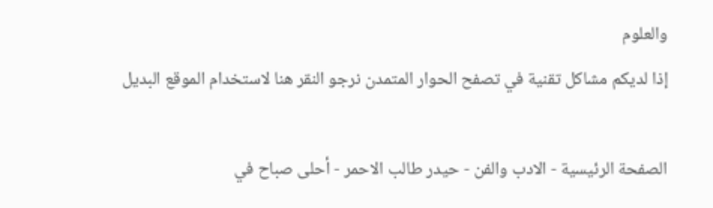والعلوم
إذا لديكم مشاكل تقنية في تصفح الحوار المتمدن نرجو النقر هنا لاستخدام الموقع البديل

الصفحة الرئيسية - الادب والفن - حيدر طالب الاحمر - أحلى صباح في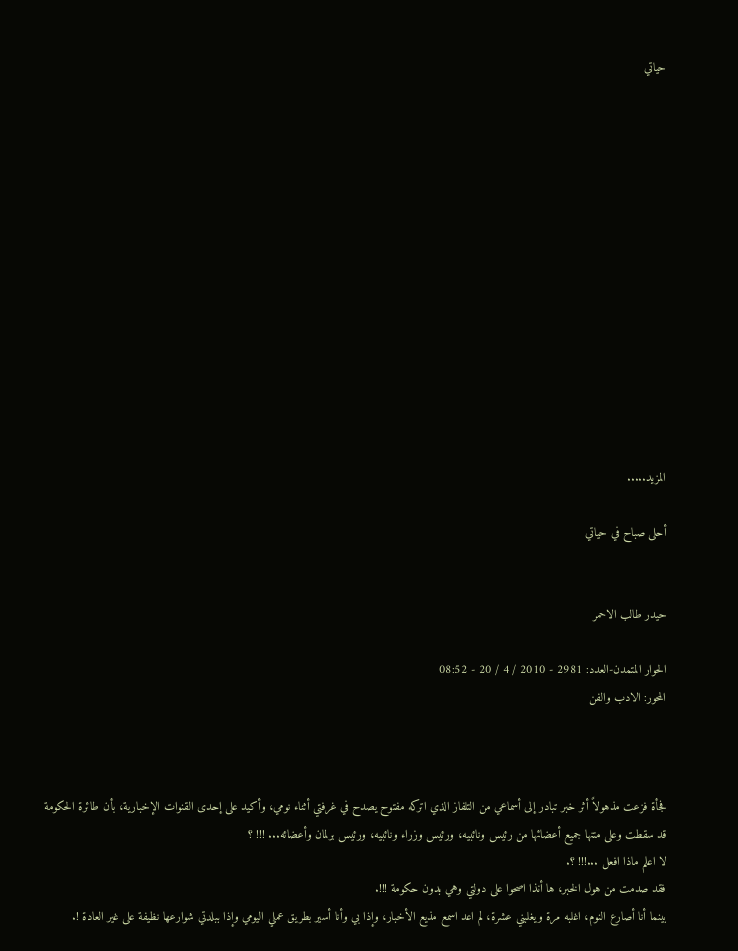حياتي














المزيد.....

أحلى صباح في حياتي


حيدر طالب الاحمر

الحوار المتمدن-العدد: 2981 - 2010 / 4 / 20 - 08:52
المحور: الادب والفن



فجأة فزعت مذهولاً أثر خبر تبادر إلى أسماعي من التلفاز الذي اتركه مفتوح يصدح في غرفتي أثناء نومي، وأكيد على إحدى القنوات الإخبارية، بأن طائرة الحكومة قد سقطت وعلى متنها جميع أعضائها من رئيس ونائبيه، ورئيس وزراء ونائبيه، ورئيس برلمان وأعضائه... !!! ؟
لا اعلم ماذا افعل ...!!! ؟.
فقد صدمت من هول الخبر، ها أنذا اصحوا على دولتي وهي بدون حكومة !!!.
بينما أنا أصارع النوم، اغلبه مرة ويغلبني عشرة، لم اعد اسمع مذيع الأخبار، وإذا بي وأنا أسير بطريق عملي اليومي وإذا ببلدتي شوارعها نظيفة على غير العادة !.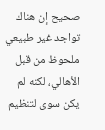صحيح إن هناك تواجد غير طبيعي ملحوظ من قبل الأهالي، لكنه لم يكن سوى لتنظيم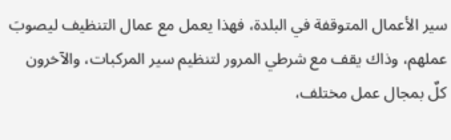سير الأعمال المتوقفة في البلدة، فهذا يعمل مع عمال التنظيف ليصوبَ عملهم، وذاك يقف مع شرطي المرور لتنظيم سير المركبات، والآخرون كلٌ بمجال عمل مختلف،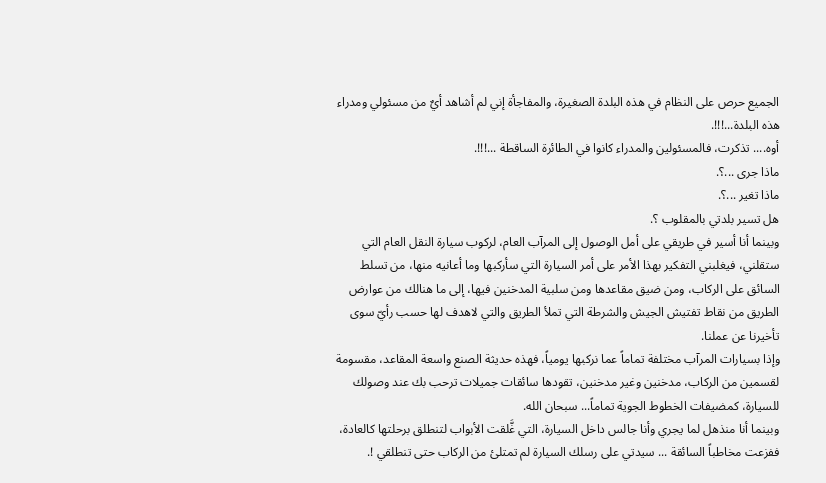الجميع حرص على النظام في هذه البلدة الصغيرة، والمفاجأة إني لم أشاهد أيٌ من مسئولي ومدراء هذه البلدة...!!!.
أوه.... تذكرت، فالمسئولين والمدراء كانوا في الطائرة الساقطة ...!!!.
ماذا جرى ...؟.
ماذا تغير ...؟.
هل تسير بلدتي بالمقلوب ؟.
وبينما أنا أسير في طريقي على أمل الوصول إلى المرآب العام، لركوب سيارة النقل العام التي ستقلني، فيغلبني التفكير بهذا الأمر على أمر السيارة التي سأركبها وما أعانيه منها، من تسلط السائق على الركاب، ومن ضيق مقاعدها ومن سلبية المدخنين فيها، إلى ما هنالك من عوارض الطريق من نقاط تفتيش الجيش والشرطة التي تملأ الطريق والتي لاهدف لها حسب رأيّ سوى تأخيرنا عن عملنا.
وإذا بسيارات المرآب مختلفة تماماً عما نركبها يومياً، فهذه حديثة الصنع واسعة المقاعد، مقسومة لقسمين من الركاب، مدخنين وغير مدخنين، تقودها سائقات جميلات ترحب بك عند وصولك للسيارة، كمضيفات الخطوط الجوية تماماً... سبحان الله.
وبينما أنا منذهل لما يجري وأنا جالس داخل السيارة، التي غَّلقت الأبواب لتنطلق برحلتها كالعادة، ففزعت مخاطباً السائقة ... سيدتي على رسلك السيارة لم تمتلئ من الركاب حتى تنطلقي !.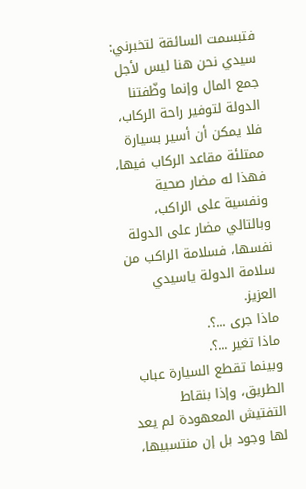فتبسمت السائقة لتخبرني:
سيدي نحن هنا ليس لأجل جمع المال وإنما وظّفتنا الدولة لتوفير راحة الركاب، فلا يمكن أن أسير بسيارة ممتلئة مقاعد الركاب فيها، فهذا له مضار صحية ونفسية على الراكب، وبالتالي مضار على الدولة نفسها، فسلامة الراكب من سلامة الدولة ياسيدي العزيز.
ماذا جرى ...؟.
ماذا تغير ...؟.
وبينما تقطع السيارة عباب الطريق، وإذا بنقاط التفتيش المعهودة لم يعد لها وجود بل إن منتسبيها،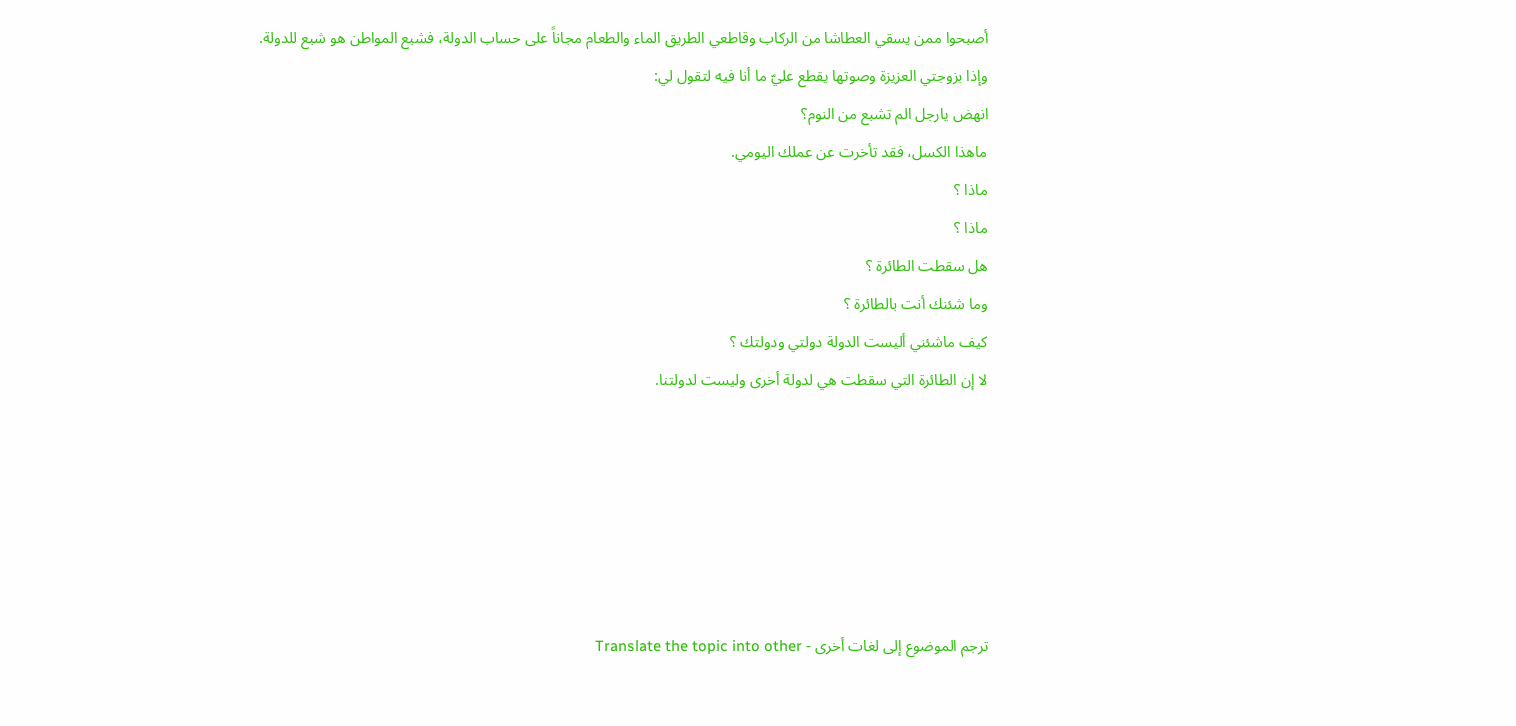أصبحوا ممن يسقي العطاشا من الركاب وقاطعي الطريق الماء والطعام مجاناً على حساب الدولة، فشبع المواطن هو شبع للدولة.
وإذا بزوجتي العزيزة وصوتها يقطع عليّ ما أنا فيه لتقول لي:
انهض يارجل الم تشبع من النوم؟
ماهذا الكسل، فقد تأخرت عن عملك اليومي.
ماذا ؟
ماذا ؟
هل سقطت الطائرة ؟
وما شئنك أنت بالطائرة ؟
كيف ماشئني أليست الدولة دولتي ودولتك ؟
لا إن الطائرة التي سقطت هي لدولة أخرى وليست لدولتنا.






ترجم الموضوع إلى لغات أخرى - Translate the topic into other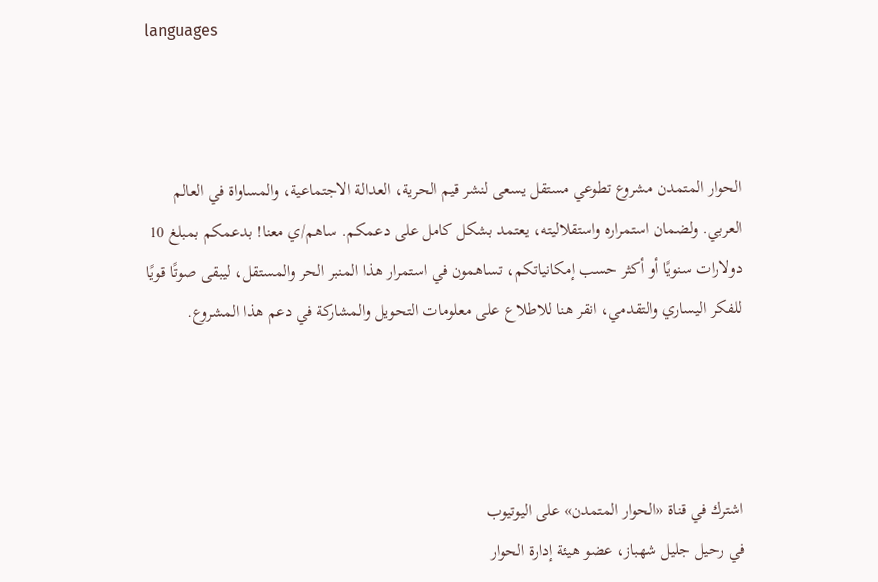languages



الحوار المتمدن مشروع تطوعي مستقل يسعى لنشر قيم الحرية، العدالة الاجتماعية، والمساواة في العالم العربي. ولضمان استمراره واستقلاليته، يعتمد بشكل كامل على دعمكم. ساهم/ي معنا! بدعمكم بمبلغ 10 دولارات سنويًا أو أكثر حسب إمكانياتكم، تساهمون في استمرار هذا المنبر الحر والمستقل، ليبقى صوتًا قويًا للفكر اليساري والتقدمي، انقر هنا للاطلاع على معلومات التحويل والمشاركة في دعم هذا المشروع.




اشترك في قناة «الحوار المتمدن» على اليوتيوب
في رحيل جليل شهباز، عضو هيئة إدارة الحوار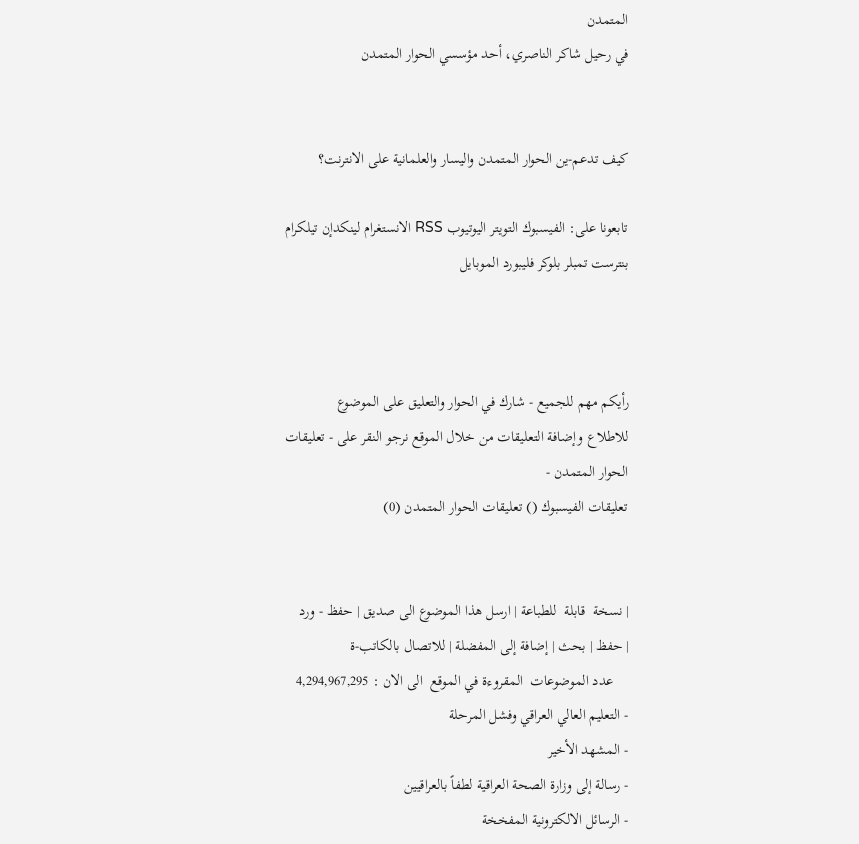المتمدن
في رحيل شاكر الناصري، أحد مؤسسي الحوار المتمدن


كيف تدعم-ين الحوار المتمدن واليسار والعلمانية على الانترنت؟

تابعونا على: الفيسبوك التويتر اليوتيوب RSS الانستغرام لينكدإن تيلكرام بنترست تمبلر بلوكر فليبورد الموبايل



رأيكم مهم للجميع - شارك في الحوار والتعليق على الموضوع
للاطلاع وإضافة التعليقات من خلال الموقع نرجو النقر على - تعليقات الحوار المتمدن -
تعليقات الفيسبوك () تعليقات الحوار المتمدن (0)


| نسخة  قابلة  للطباعة | ارسل هذا الموضوع الى صديق | حفظ - ورد
| حفظ | بحث | إضافة إلى المفضلة | للاتصال بالكاتب-ة
    عدد الموضوعات  المقروءة في الموقع  الى الان : 4,294,967,295
- التعليم العالي العراقي وفشل المرحلة
- المشهد الأخير
- رسالة إلى وزارة الصحة العراقية لطفاً بالعراقيين
- الرسائل الالكترونية المفخخة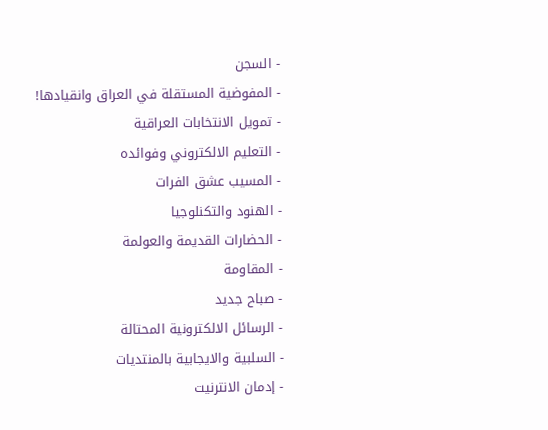- السجن
- المفوضية المستقلة في العراق وانقيادها!
- تمويل الانتخابات العراقية
- التعليم الالكتروني وفوائده
- المسيب عشق الفرات
- الهنود والتكنلوجيا
- الحضارات القديمة والعولمة
- المقاومة
- صباح جديد
- الرسائل الالكترونية المحتالة
- السلبية والايجابية بالمنتديات
- إدمان الانترنيت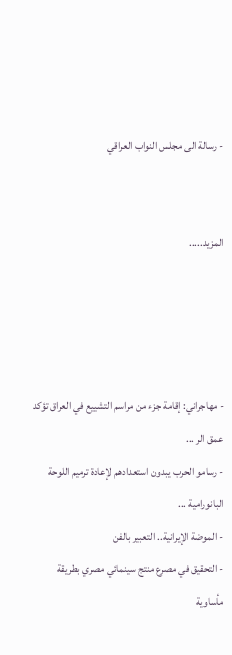- رسالة الى مجلس النواب العراقي


المزيد.....




- مهاجراني: إقامة جزء من مراسم التشييع في العراق تؤكد عمق الر ...
- رسامو الحرب يبدون استعدادهم لإعادة ترميم اللوحة البانورامية ...
- الموضة الإيرانية.. التعبير بالفن
- التحقيق في مصرع منتج سينمائي مصري بطريقة مأساوية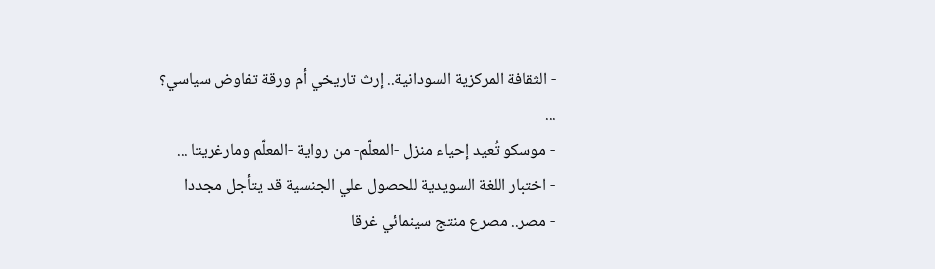- الثقافة المركزية السودانية.. إرث تاريخي أم ورقة تفاوض سياسي؟ ...
- موسكو تُعيد إحياء منزل -المعلّم- من رواية -المعلّم ومارغريتا ...
- اختبار اللغة السويدية للحصول علي الجنسية قد يتأجل مجددا
- مصر.. مصرع منتج سينمائي غرقا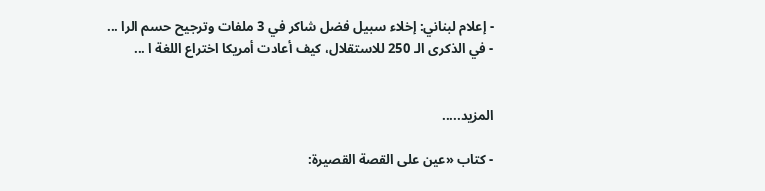- إعلام لبناني: إخلاء سبيل فضل شاكر في 3 ملفات وترجيح حسم الرا ...
- في الذكرى الـ 250 للاستقلال، كيف أعادت أمريكا اختراع اللغة ا ...


المزيد.....

- كتاب «عين على القصة القصيرة: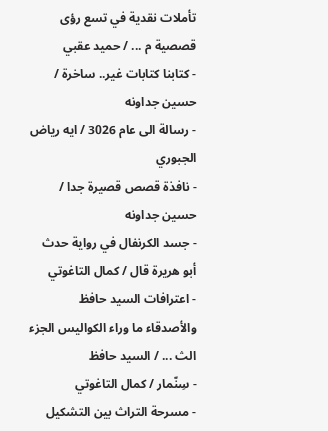تأملات نقدية في تسع رؤى قصصية م ... / حميد عقبي
- كتابنا كتابات غير.. ساخرة / حسين جداونه
- رسالة الى عام 3026 / ايه رياض الجبوري
- نافذة قصص قصيرة جدا / حسين جداونه
- جسد الكرنفال في رواية حدث أبو هريرة قال / كمال التاغوتي
- اعترافات السيد حافظ والأصدقاء ما وراء الكواليس الجزء الث ... / السيد حافظ
- سِنّمار / كمال التاغوتي
- مسرحة التراث بين التشكيل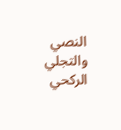النصي والتجلي الركحي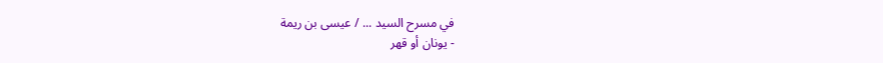في مسرح السيد ... / عيسى بن ريمة
- يونان أو قهر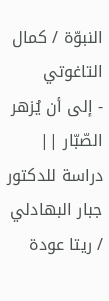النبوّة / كمال التاغوتي
- إلى أن يُزهر الصّبّار || دراسة للدكتور جبار البهادلي / ريتا عودة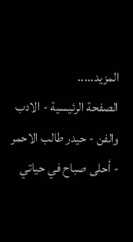المزيد.....
الصفحة الرئيسية - الادب والفن - حيدر طالب الاحمر - أحلى صباح في حياتي